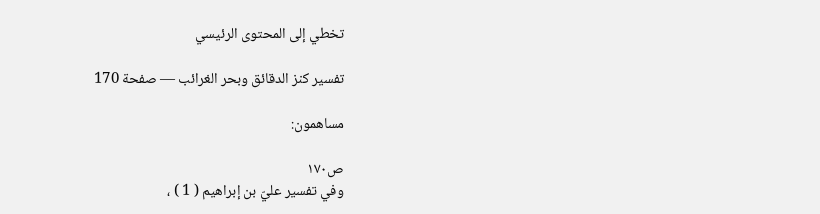تخطي إلى المحتوى الرئيسي

تفسير كنز الدقائق وبحر الغرائب — صفحة 170

مساهمون:

ص١٧٠
وفي تفسير عليّ بن إبراهيم ( 1 ) ،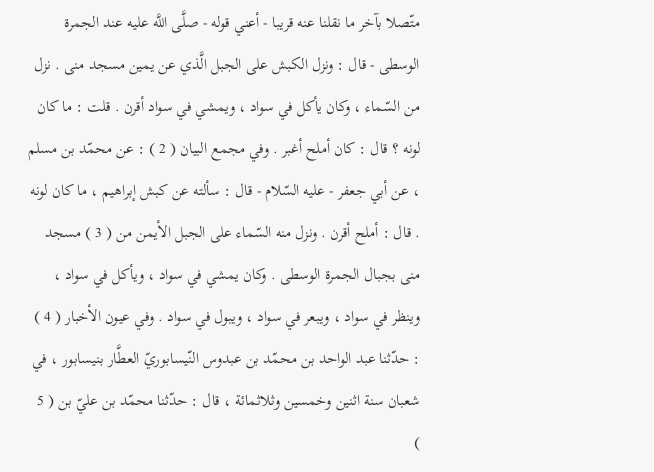متّصلا بآخر ما نقلنا عنه قريبا - أعني قوله - صلَّى اللَّه عليه عند الجمرة الوسطى - قال : ونزل الكبش على الجبل الَّذي عن يمين مسجد منى . نزل من السّماء ، وكان يأكل في سواد ، ويمشي في سواد أقرن . قلت : ما كان لونه ؟ قال : كان أملح أغبر . وفي مجمع البيان ( 2 ) : عن محمّد بن مسلم ، عن أبي جعفر - عليه السّلام - قال : سألته عن كبش إبراهيم ، ما كان لونه . قال : أملح أقرن . ونزل منه السّماء على الجبل الأيمن من ( 3 ) مسجد منى بجبال الجمرة الوسطى . وكان يمشي في سواد ، ويأكل في سواد ، وينظر في سواد ، ويبعر في سواد ، ويبول في سواد . وفي عيون الأخبار ( 4 ) : حدّثنا عبد الواحد بن محمّد بن عبدوس النّيسابوريّ العطَّار بنيسابور ، في شعبان سنة اثنين وخمسين وثلاثمائة ، قال : حدّثنا محمّد بن عليّ بن ( 5 )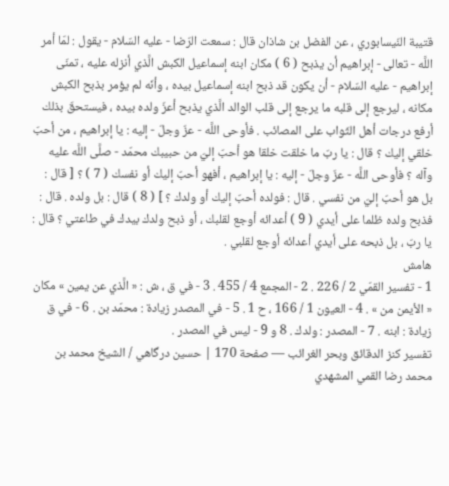قتيبة النّيسابوري ، عن الفضل بن شاذان قال : سمعت الرّضا - عليه السّلام - يقول : لمّا أمر اللَّه - تعالى - إبراهيم أن يذبح ( 6 ) مكان ابنه إسماعيل الكبش الَّذي أنزله عليه ، تمنّى إبراهيم - عليه السّلام - أن يكون قد ذبح ابنه إسماعيل بيده ، وأنّه لم يؤمر بذبح الكبش مكانه ، ليرجع إلى قلبه ما يرجع إلى قلب الوالد الَّذي يذبح أعزّ ولده بيده ، فيستحقّ بذلك أرفع درجات أهل الثّواب على المصائب . فأوحى اللَّه - عزّ وجلّ - إليه : يا إبراهيم ، من أحبّ خلقي إليك ؟ قال : يا ربّ ما خلقت خلقا هو أحبّ إليّ من حبيبك محمّد - صلَّى اللَّه عليه وآله ؟ فأوحى اللَّه - عزّ وجلّ - إليه : يا إبراهيم ، أفهو أحبّ إليك أو نفسك ( 7 ) ؟ [ قال : بل هو أحبّ إليّ من نفسي . قال : فولده أحبّ إليك أو ولدك ؟ ] ( 8 ) قال : بل ولده . قال : فذبح ولده ظلما على أيدي ( 9 ) أعدائه أوجع لقلبك ، أو ذبح ولدك بيدك في طاعتي ؟ قال : يا ربّ ، بل ذبحه على أيدي أعدائه أوجع لقلبي .
هامش
1 - تفسير القمّي 2 / 226 . 2 - المجمع 4 / 455 . 3 - في ق ، ش : « الَّذي عن يمين » مكان « الأيمن من » . 4 - العيون 1 / 166 ، ح 1 . 5 - في المصدر زيادة : محمّد بن . 6 - في ق زيادة : ابنه . 7 - المصدر : ولدك . 8 و 9 - ليس في المصدر .
تفسير كنز الدقائق وبحر الغرائب — صفحة 170 | حسين درگاهي / الشيخ محمد بن محمد رضا القمي المشهدي